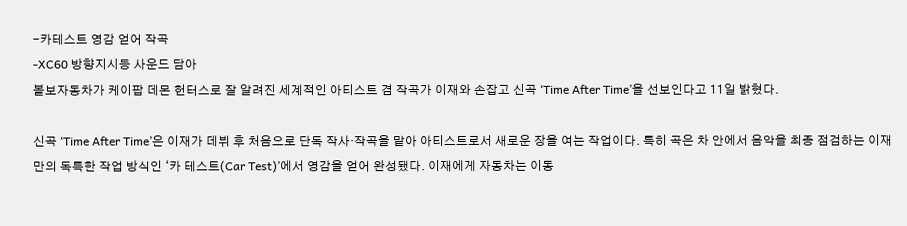-카테스트 영감 얻어 작곡
-XC60 방향지시등 사운드 담아
볼보자동차가 케이팝 데몬 헌터스로 잘 알려진 세계적인 아티스트 겸 작곡가 이재와 손잡고 신곡 ‘Time After Time’을 선보인다고 11일 밝혔다.

신곡 ‘Time After Time’은 이재가 데뷔 후 처음으로 단독 작사·작곡을 맡아 아티스트로서 새로운 장을 여는 작업이다. 특히 곡은 차 안에서 음악을 최종 점검하는 이재만의 독특한 작업 방식인 ‘카 테스트(Car Test)’에서 영감을 얻어 완성됐다. 이재에게 자동차는 이동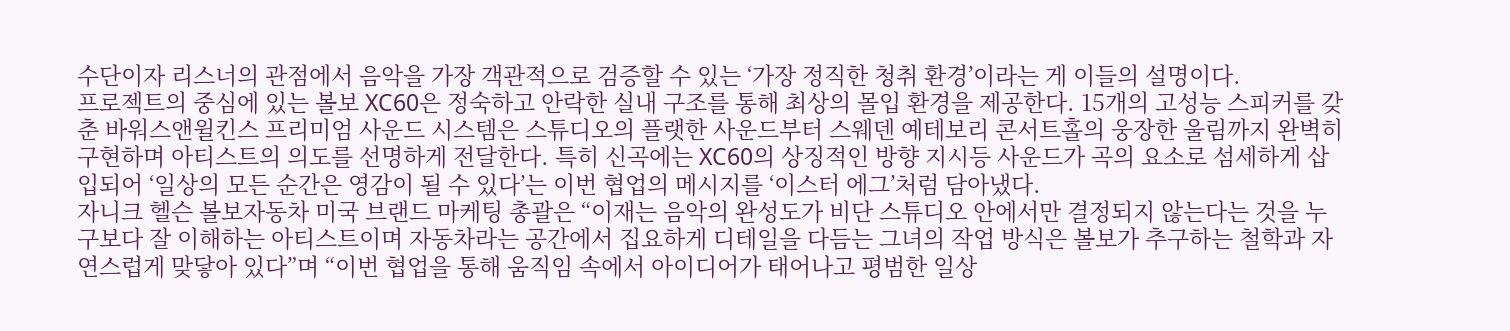수단이자 리스너의 관점에서 음악을 가장 객관적으로 검증할 수 있는 ‘가장 정직한 청취 환경’이라는 게 이들의 설명이다.
프로젝트의 중심에 있는 볼보 XC60은 정숙하고 안락한 실내 구조를 통해 최상의 몰입 환경을 제공한다. 15개의 고성능 스피커를 갖춘 바워스앤윌킨스 프리미엄 사운드 시스템은 스튜디오의 플랫한 사운드부터 스웨덴 예테보리 콘서트홀의 웅장한 울림까지 완벽히 구현하며 아티스트의 의도를 선명하게 전달한다. 특히 신곡에는 XC60의 상징적인 방향 지시등 사운드가 곡의 요소로 섬세하게 삽입되어 ‘일상의 모든 순간은 영감이 될 수 있다’는 이번 협업의 메시지를 ‘이스터 에그’처럼 담아냈다.
자니크 헬슨 볼보자동차 미국 브랜드 마케팅 총괄은 “이재는 음악의 완성도가 비단 스튜디오 안에서만 결정되지 않는다는 것을 누구보다 잘 이해하는 아티스트이며 자동차라는 공간에서 집요하게 디테일을 다듬는 그녀의 작업 방식은 볼보가 추구하는 철학과 자연스럽게 맞닿아 있다”며 “이번 협업을 통해 움직임 속에서 아이디어가 태어나고 평범한 일상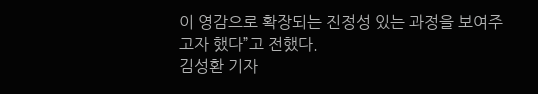이 영감으로 확장되는 진정성 있는 과정을 보여주고자 했다”고 전했다.
김성환 기자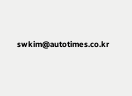swkim@autotimes.co.kr